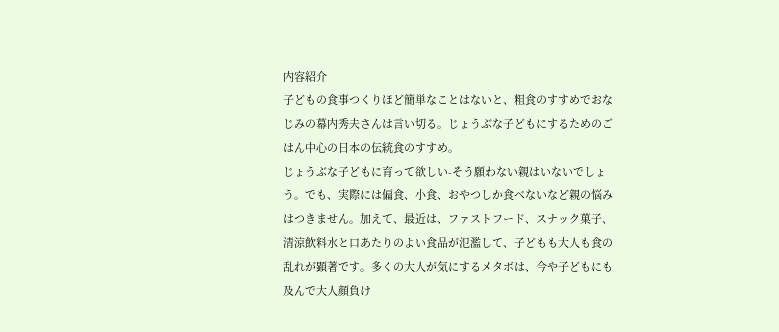内容紹介
子どもの食事つくりほど簡単なことはないと、粗食のすすめでおなじみの幕内秀夫さんは言い切る。じょうぶな子どもにするためのごはん中心の日本の伝統食のすすめ。
じょうぶな子どもに育って欲しい-そう願わない親はいないでしょう。でも、実際には偏食、小食、おやつしか食べないなど親の悩みはつきません。加えて、最近は、ファストフード、スナック菓子、清涼飲料水と口あたりのよい食品が氾濫して、子どもも大人も食の乱れが顕著です。多くの大人が気にするメタボは、今や子どもにも及んで大人顔負け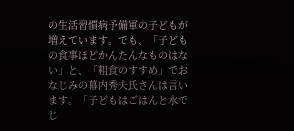の生活習慣病予備軍の子どもが増えています。でも、「子どもの食事ほどかんたんなものはない」と、「粗食のすすめ」でおなじみの幕内秀夫氏さんは言います。「子どもはごはんと水でじ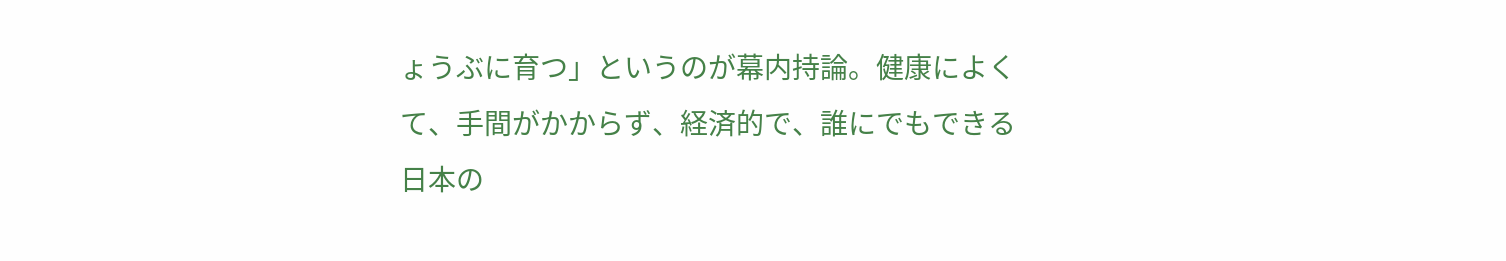ょうぶに育つ」というのが幕内持論。健康によくて、手間がかからず、経済的で、誰にでもできる日本の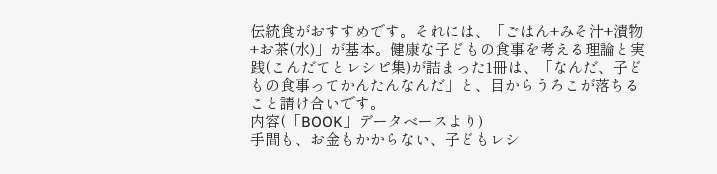伝統食がおすすめです。それには、「ごはん+みそ汁+漬物+お茶(水)」が基本。健康な子どもの食事を考える理論と実践(こんだてとレシピ集)が詰まった1冊は、「なんだ、子どもの食事ってかんたんなんだ」と、目からうろこが落ちること請け合いです。
内容(「BOOK」データベースより)
手間も、お金もかからない、子どもレシ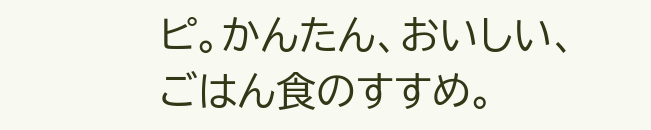ピ。かんたん、おいしい、ごはん食のすすめ。